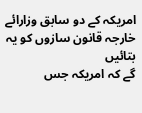امریکہ کے دو سابق وزارائے خارجہ قانون سازوں کو یہ بتائیں
گے کہ امریکہ جس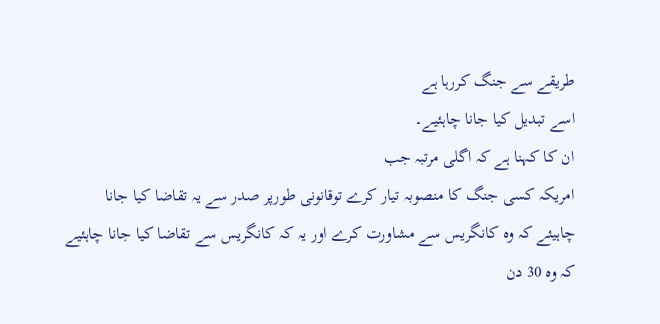طریقے سے جنگ کررہا ہے
اسے تبدیل کیا جانا چاہئیے۔
ان کا کہنا ہے کہ اگلی مرتبہ جب
امریکہ کسی جنگ کا منصوبہ تیار کرے توقانونی طورپر صدر سے یہ تقاضا کیا جانا
چاہیئے کہ وہ کانگریس سے مشاورت کرے اور یہ کہ کانگریس سے تقاضا کیا جانا چاہئیے
کہ وہ 30 دن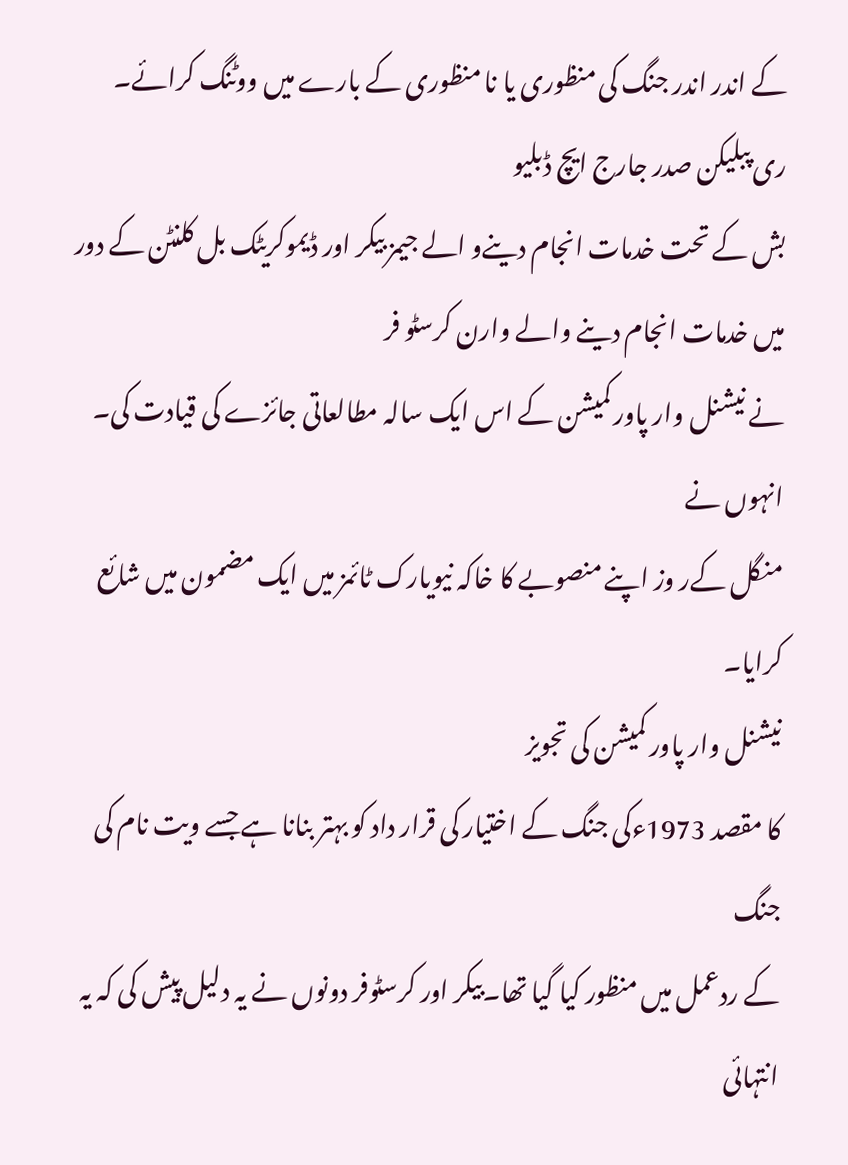کے اندر اندر جنگ کی منظوری یا نا منظوری کے بارے میں ووٹنگ کرائے۔
ری پبلیکن صدر جارج ایچ ڈبلیو
بش کے تحت خدمات انجام دینےو الے جیمز بیکر اور ڈیموکریٹک بل کلنٹن کے دور
میں خدمات انجام دینے والے وارن کرسٹو فر
نے نیشنل وار پاور کمیشن کے اس ایک سالہ مطالعاتی جائزے کی قیادت کی۔ انہوں نے
منگل کےر وز اپنے منصوبے کا خاکہ نیویارک ٹائمز میں ایک مضمون میں شائع کرایا۔
نیشنل وار پاور کمیشن کی تجویز
کا مقصد 1973ءکی جنگ کے اختیار کی قرار داد کو بہتر بنانا ہے جسے ویت نام کی جنگ
کے ردعمل میں منظور کیا گیا تھا۔بیکر اور کرسٹوفر دونوں نے یہ دلیل پیش کی کہ یہ
انتہائی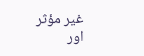غیر مؤثر اور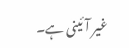غیر آئینی ہے۔